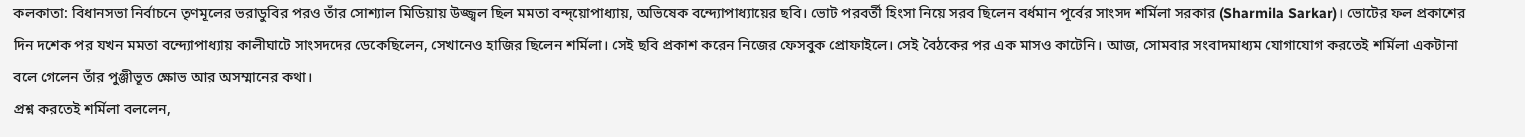কলকাতা: বিধানসভা নির্বাচনে তৃণমূলের ভরাডুবির পরও তাঁর সোশ্যাল মিডিয়ায় উজ্জ্বল ছিল মমতা বন্দ্য়োপাধ্যায়, অভিষেক বন্দ্যোপাধ্যায়ের ছবি। ভোট পরবর্তী হিংসা নিয়ে সরব ছিলেন বর্ধমান পূর্বের সাংসদ শর্মিলা সরকার (Sharmila Sarkar)। ভোটের ফল প্রকাশের দিন দশেক পর যখন মমতা বন্দ্যোপাধ্যায় কালীঘাটে সাংসদদের ডেকেছিলেন, সেখানেও হাজির ছিলেন শর্মিলা। সেই ছবি প্রকাশ করেন নিজের ফেসবুক প্রোফাইলে। সেই বৈঠকের পর এক মাসও কাটেনি। আজ, সোমবার সংবাদমাধ্যম যোগাযোগ করতেই শর্মিলা একটানা বলে গেলেন তাঁর পুঞ্জীভূত ক্ষোভ আর অসম্মানের কথা।
প্রশ্ন করতেই শর্মিলা বললেন,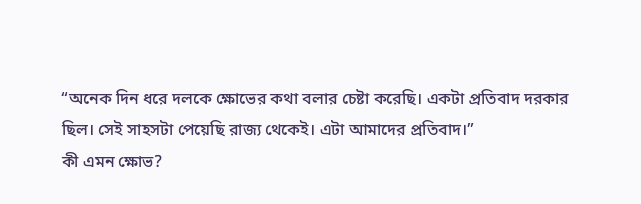“অনেক দিন ধরে দলকে ক্ষোভের কথা বলার চেষ্টা করেছি। একটা প্রতিবাদ দরকার ছিল। সেই সাহসটা পেয়েছি রাজ্য থেকেই। এটা আমাদের প্রতিবাদ।”
কী এমন ক্ষোভ?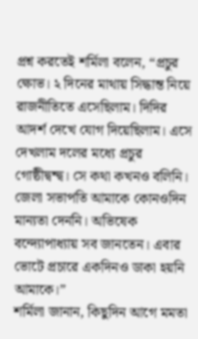প্রশ্ন করতেই শর্মিলা বলেন, “প্রচুর ক্ষোভ। ২ দিনের মাথায় সিদ্ধান্ত নিয়ে রাজনীতিতে এসেছিলাম। দিদির আদর্শ দেখে যোগ দিয়েছিলাম। এসে দেখলাম দলের মধ্যে প্রচুর গোষ্ঠীদ্বন্দ্ব। সে কথা কখনও বলিনি। জেলা সভাপতি আমাকে কোনওদিন মান্যতা দেননি। অভিষেক বন্দ্যোপাধ্যায় সব জানতেন। এবার ভোটে প্রচারে একদিনও ডাকা হয়নি আমাকে।”
শর্মিলা জানান, কিছুদিন আগে মমতা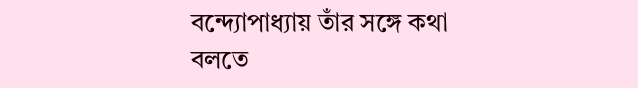বন্দ্যোপাধ্যায় তাঁর সঙ্গে কথা বলতে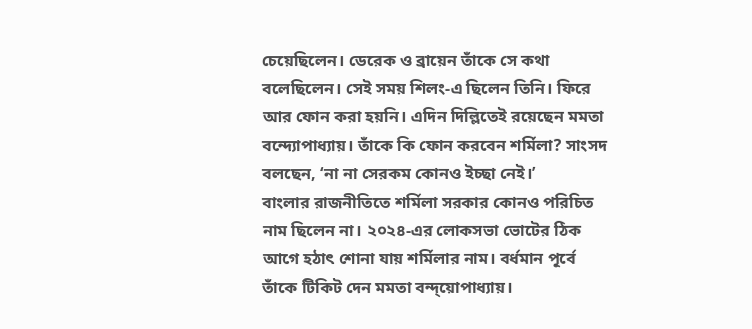চেয়েছিলেন। ডেরেক ও ব্রায়েন তাঁকে সে কথা বলেছিলেন। সেই সময় শিলং-এ ছিলেন তিনি। ফিরে আর ফোন করা হয়নি। এদিন দিল্লিতেই রয়েছেন মমতা বন্দ্যোপাধ্যায়। তাঁকে কি ফোন করবেন শর্মিলা? সাংসদ বলছেন, ‘না না সেরকম কোনও ইচ্ছা নেই।’
বাংলার রাজনীতিতে শর্মিলা সরকার কোনও পরিচিত নাম ছিলেন না। ২০২৪-এর লোকসভা ভোটের ঠিক আগে হঠাৎ শোনা যায় শর্মিলার নাম। বর্ধমান পূর্বে তাঁকে টিকিট দেন মমতা বন্দ্য়োপাধ্যায়।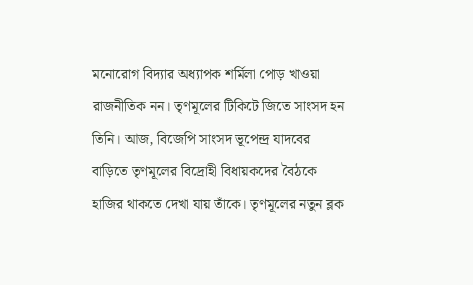মনোরোগ বিদ্যার অধ্যাপক শর্মিলা পোড় খাওয়া রাজনীতিক নন। তৃণমূলের টিকিটে জিতে সাংসদ হন তিনি। আজ, বিজেপি সাংসদ ভূপেন্দ্র যাদবের বাড়িতে তৃণমূলের বিদ্রোহী বিধায়কদের বৈঠকে হাজির থাকতে দেখা যায় তাঁকে। তৃণমূলের নতুন ব্লক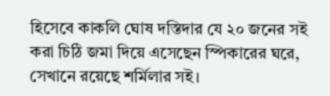হিসেবে কাকলি ঘোষ দস্তিদার যে ২০ জনের সই করা চিঠি জমা দিয়ে এসেছেন স্পিকারের ঘরে, সেখানে রয়েছে শর্মিলার সই।